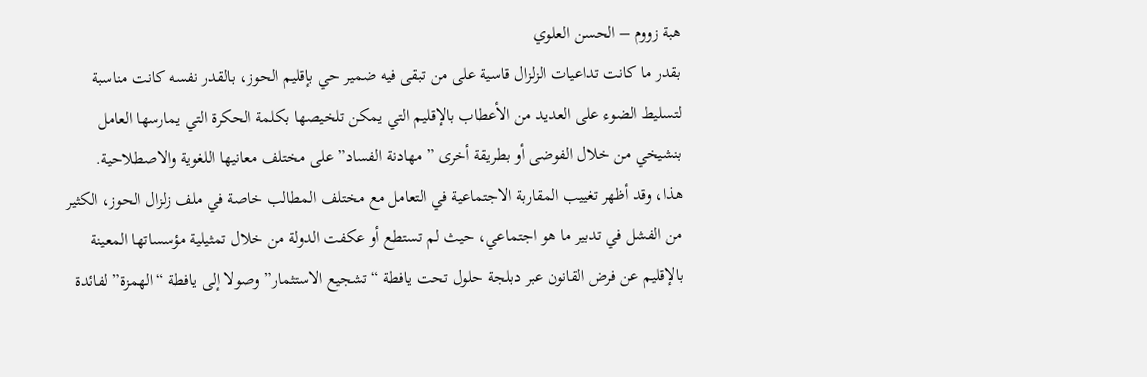هبة زووم – الحسن العلوي
بقدر ما كانت تداعيات الزلزال قاسية على من تبقى فيه ضمير حي بإقليم الحوز، بالقدر نفسه كانت مناسبة لتسليط الضوء على العديد من الأعطاب بالإقليم التي يمكن تلخيصها بكلمة الحكرة التي يمارسها العامل بنشيخي من خلال الفوضى أو بطريقة أخرى ” مهادنة الفساد” على مختلف معانيها اللغوية والاصطلاحية.
هذا، وقد أظهر تغييب المقاربة الاجتماعية في التعامل مع مختلف المطالب خاصة في ملف زلزال الحوز، الكثير من الفشل في تدبير ما هو اجتماعي، حيث لم تستطع أو عكفت الدولة من خلال تمثيلية مؤسساتها المعينة بالإقليم عن فرض القانون عبر دبلجة حلول تحت يافطة “تشجيع الاستثمار” وصولا إلى يافطة “الهمزة” لفائدة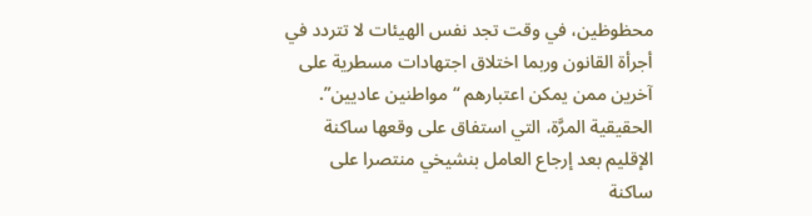محظوظين، في وقت تجد نفس الهيئات لا تتردد في أجرأة القانون وربما اختلاق اجتهادات مسطرية على آخرين ممن يمكن اعتبارهم “مواطنين عاديين”.
الحقيقية المرَّة، التي استفاق على وقعها ساكنة الإقليم بعد إرجاع العامل بنشيخي منتصرا على ساكنة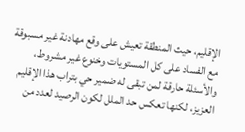الإقليم، حيث المنطقة تعيش على وقع مهادنة غير مسبوقة مع الفساد على كل المستويات وخنوع غير مشروط، والأسئلة حارقة لمن تبقى له ضمير حي بتراب هذا الإقليم العزيز، لكنها تعكس حد الملل لكون الرصيد لعدد من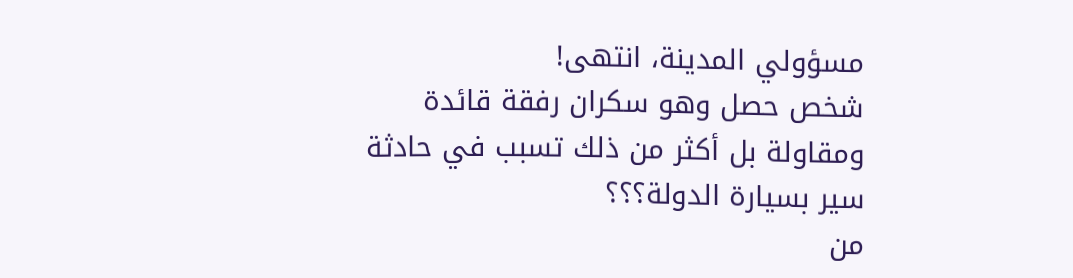مسؤولي المدينة، انتهى!
شخص حصل وهو سكران رفقة قائدة ومقاولة بل أكثر من ذلك تسبب في حادثة سير بسيارة الدولة؟؟؟
من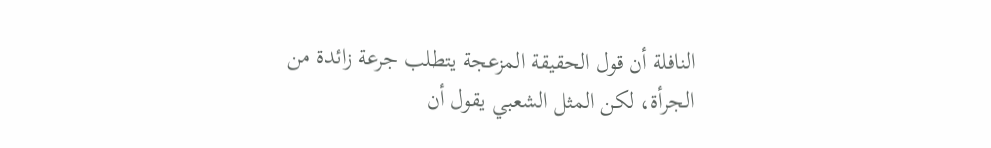النافلة أن قول الحقيقة المزعجة يتطلب جرعة زائدة من الجرأة، لكن المثل الشعبي يقول أن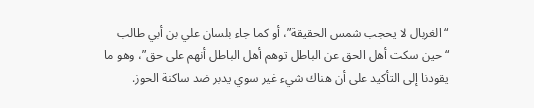“الغربال لا يحجب شمس الحقيقة”، أو كما جاء بلسان علي بن أبي طالب “حين سكت أهل الحق عن الباطل توهم أهل الباطل أنهم على حق”، وهو ما يقودنا إلى التأكيد على أن هناك شيء غير سوي يدبر ضد ساكنة الحوز.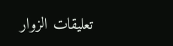تعليقات الزوار